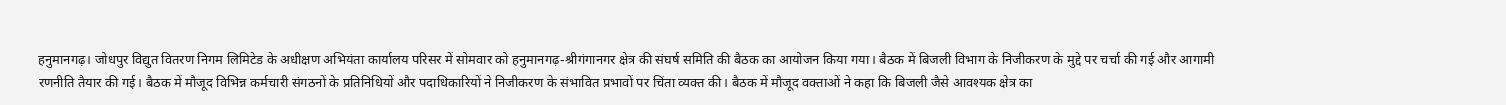हनुमानगढ़। जोधपुर विद्युत वितरण निगम लिमिटेड के अधीक्षण अभियंता कार्यालय परिसर में सोमवार को हनुमानगढ़-श्रीगंगानगर क्षेत्र की संघर्ष समिति की बैठक का आयोजन किया गया। बैठक में बिजली विभाग के निजीकरण के मुद्दे पर चर्चा की गई और आगामी रणनीति तैयार की गई। बैठक में मौजूद विभिन्न कर्मचारी संगठनों के प्रतिनिधियों और पदाधिकारियों ने निजीकरण के संभावित प्रभावों पर चिंता व्यक्त की। बैठक में मौजूद वक्ताओं ने कहा कि बिजली जैसे आवश्यक क्षेत्र का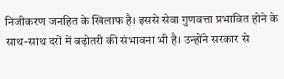निजीकरण जनहित के खिलाफ है। इससे सेवा गुणवत्ता प्रभावित होने के साथ-साथ दरों में बढ़ोतरी की संभावना भी है। उन्होंने सरकार से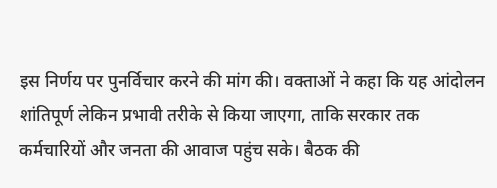इस निर्णय पर पुनर्विचार करने की मांग की। वक्ताओं ने कहा कि यह आंदोलन शांतिपूर्ण लेकिन प्रभावी तरीके से किया जाएगा, ताकि सरकार तक कर्मचारियों और जनता की आवाज पहुंच सके। बैठक की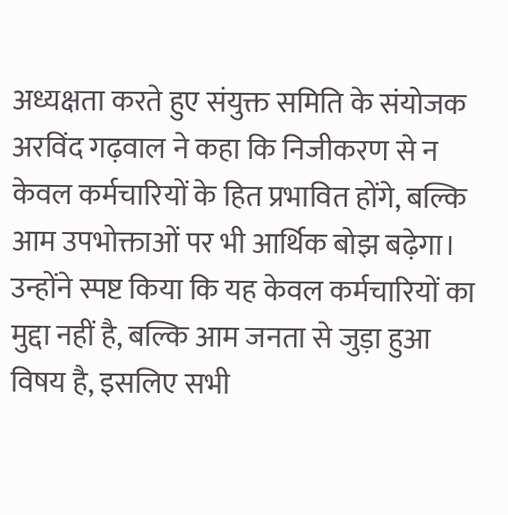अध्यक्षता करते हुए संयुक्त समिति के संयोजक अरविंद गढ़वाल ने कहा कि निजीकरण से न केवल कर्मचारियों के हित प्रभावित होंगे, बल्कि आम उपभोक्ताओं पर भी आर्थिक बोझ बढ़ेगा। उन्होंने स्पष्ट किया कि यह केवल कर्मचारियों का मुद्दा नहीं है, बल्कि आम जनता से जुड़ा हुआ विषय है, इसलिए सभी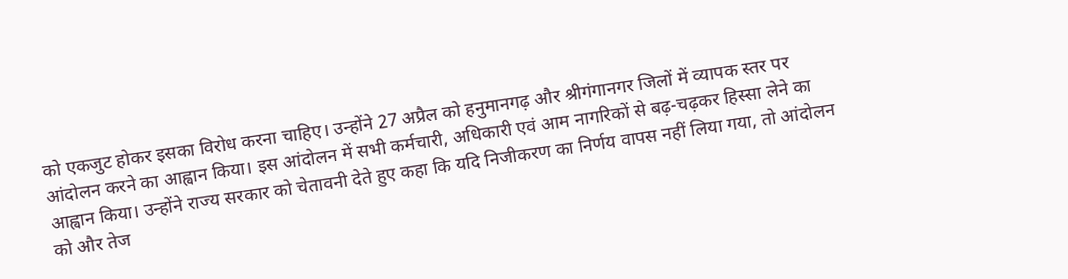को एकजुट होकर इसका विरोध करना चाहिए। उन्होंने 27 अप्रैल को हनुमानगढ़ और श्रीगंगानगर जिलों में व्यापक स्तर पर आंदोलन करने का आह्वान किया। इस आंदोलन में सभी कर्मचारी, अधिकारी एवं आम नागरिकों से बढ़-चढ़कर हिस्सा लेने का आह्वान किया। उन्होंने राज्य सरकार को चेतावनी देते हुए कहा कि यदि निजीकरण का निर्णय वापस नहीं लिया गया, तो आंदोलन को और तेज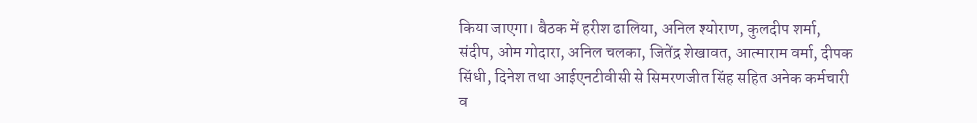किया जाएगा। बैठक में हरीश ढालिया, अनिल श्योराण, कुलदीप शर्मा, संदीप, ओम गोदारा, अनिल चलका, जितेंद्र शेखावत, आत्माराम वर्मा, दीपक सिंधी, दिनेश तथा आईएनटीवीसी से सिमरणजीत सिंह सहित अनेक कर्मचारी व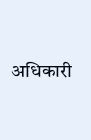अधिकारी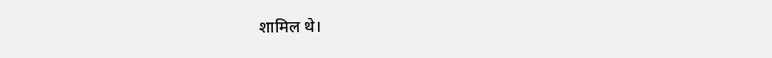शामिल थे।